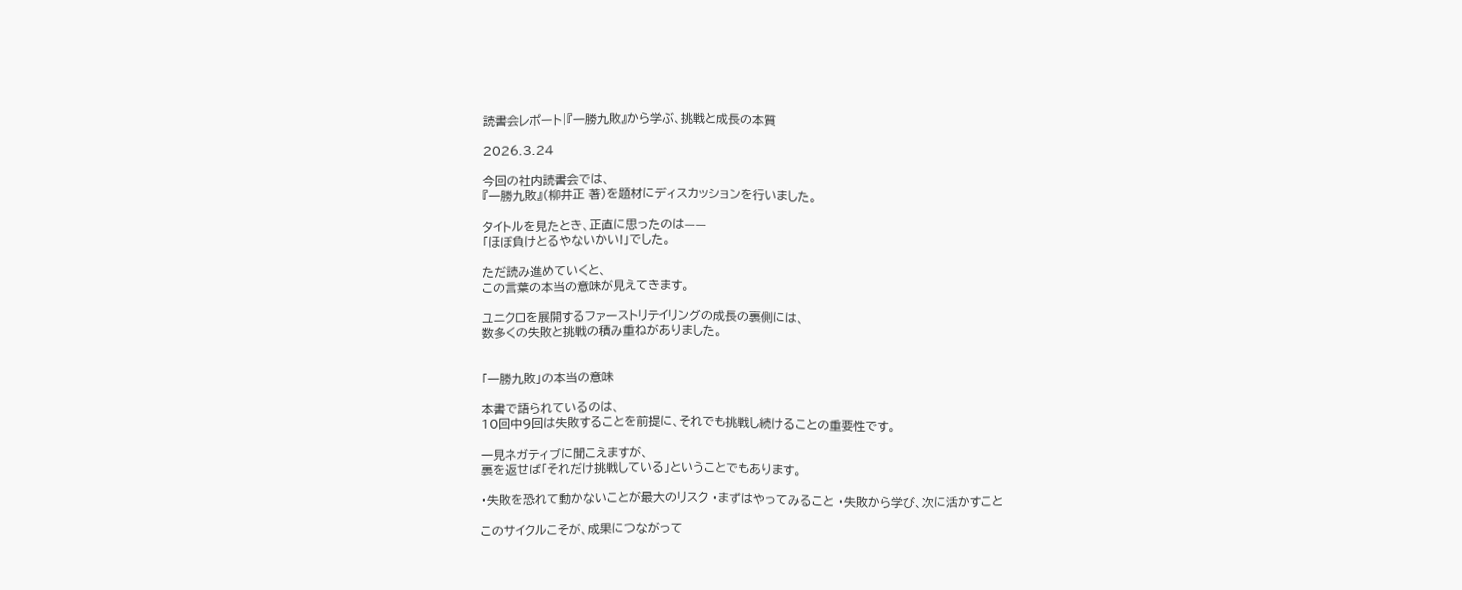読書会レポート|『一勝九敗』から学ぶ、挑戦と成長の本質

2026.3.24

今回の社内読書会では、
『一勝九敗』(柳井正 著)を題材にディスカッションを行いました。

タイトルを見たとき、正直に思ったのは——
「ほぼ負けとるやないかい!」でした。

ただ読み進めていくと、
この言葉の本当の意味が見えてきます。

ユニクロを展開するファーストリテイリングの成長の裏側には、
数多くの失敗と挑戦の積み重ねがありました。


「一勝九敗」の本当の意味

本書で語られているのは、
10回中9回は失敗することを前提に、それでも挑戦し続けることの重要性です。

一見ネガティブに聞こえますが、
裏を返せば「それだけ挑戦している」ということでもあります。

・失敗を恐れて動かないことが最大のリスク ・まずはやってみること ・失敗から学び、次に活かすこと

このサイクルこそが、成果につながって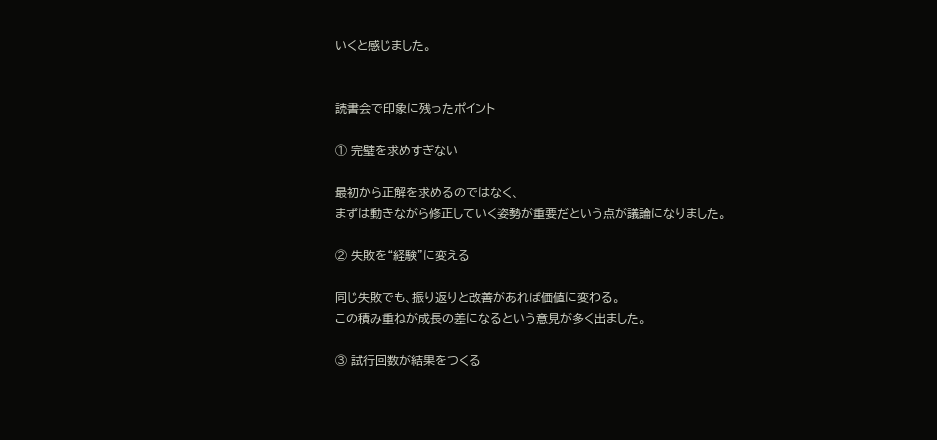いくと感じました。


読書会で印象に残ったポイント

① 完璧を求めすぎない

最初から正解を求めるのではなく、
まずは動きながら修正していく姿勢が重要だという点が議論になりました。

② 失敗を“経験”に変える

同じ失敗でも、振り返りと改善があれば価値に変わる。
この積み重ねが成長の差になるという意見が多く出ました。

③ 試行回数が結果をつくる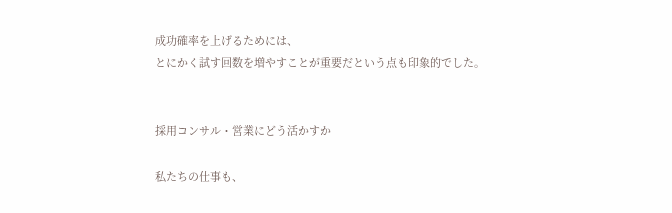成功確率を上げるためには、
とにかく試す回数を増やすことが重要だという点も印象的でした。


採用コンサル・営業にどう活かすか

私たちの仕事も、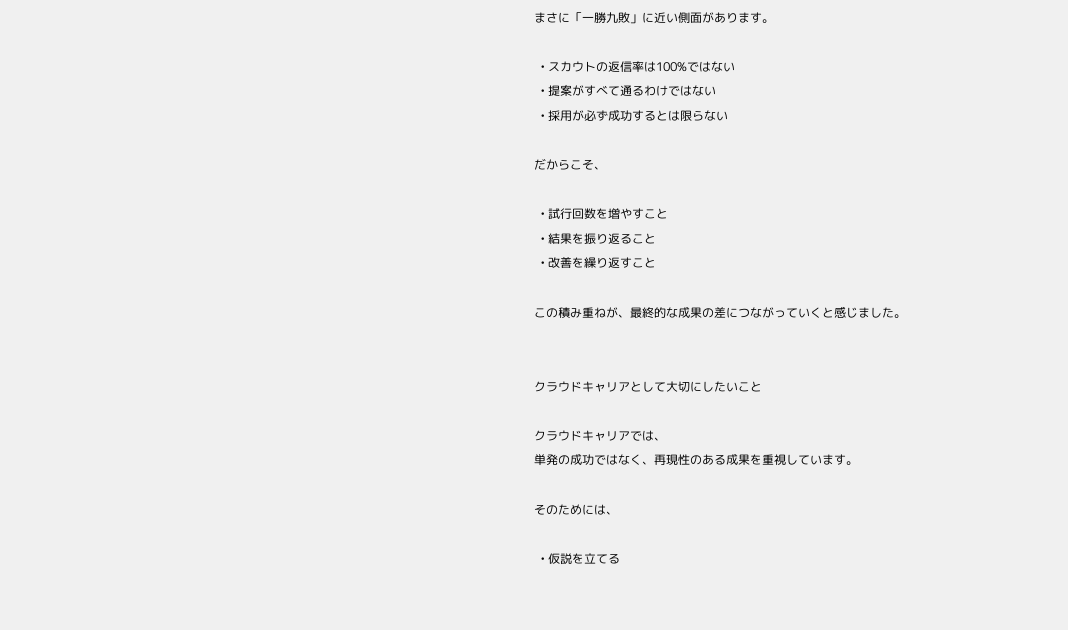まさに「一勝九敗」に近い側面があります。

  • スカウトの返信率は100%ではない
  • 提案がすべて通るわけではない
  • 採用が必ず成功するとは限らない

だからこそ、

  • 試行回数を増やすこと
  • 結果を振り返ること
  • 改善を繰り返すこと

この積み重ねが、最終的な成果の差につながっていくと感じました。


クラウドキャリアとして大切にしたいこと

クラウドキャリアでは、
単発の成功ではなく、再現性のある成果を重視しています。

そのためには、

  • 仮説を立てる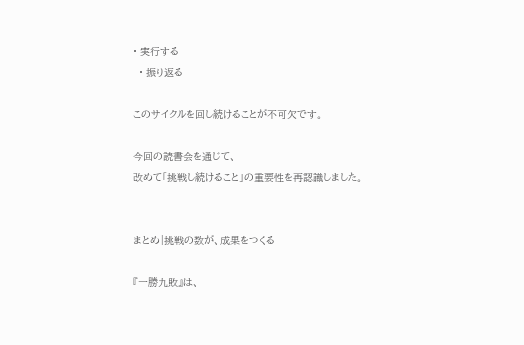• 実行する
  • 振り返る

このサイクルを回し続けることが不可欠です。

今回の読書会を通じて、
改めて「挑戦し続けること」の重要性を再認識しました。


まとめ|挑戦の数が、成果をつくる

『一勝九敗』は、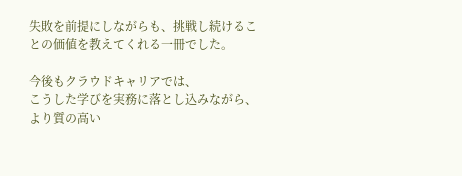失敗を前提にしながらも、挑戦し続けることの価値を教えてくれる一冊でした。

今後もクラウドキャリアでは、
こうした学びを実務に落とし込みながら、
より質の高い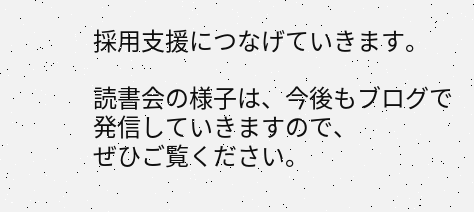採用支援につなげていきます。

読書会の様子は、今後もブログで発信していきますので、
ぜひご覧ください。